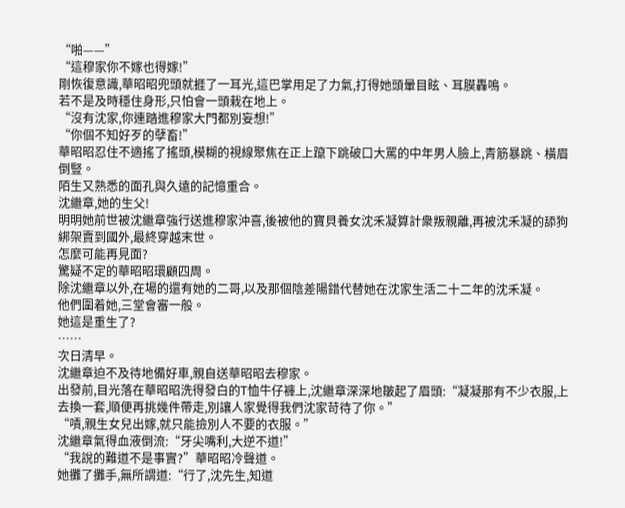“啪——”
“這穆家你不嫁也得嫁!”
剛恢復意識,華昭昭兜頭就捱了一耳光,這巴掌用足了力氣,打得她頭暈目眩、耳膜轟鳴。
若不是及時穩住身形,只怕會一頭栽在地上。
“沒有沈家,你連踏進穆家大門都別妄想!”
“你個不知好歹的孽畜!”
華昭昭忍住不適搖了搖頭,模糊的視線聚焦在正上躥下跳破口大罵的中年男人臉上,青筋暴跳、橫眉倒豎。
陌生又熟悉的面孔與久遠的記憶重合。
沈繼章,她的生父!
明明她前世被沈繼章強行送進穆家沖喜,後被他的寶貝養女沈禾凝算計衆叛親離,再被沈禾凝的舔狗綁架賣到國外,最終穿越末世。
怎麼可能再見面?
驚疑不定的華昭昭環顧四周。
除沈繼章以外,在場的還有她的二哥,以及那個陰差陽錯代替她在沈家生活二十二年的沈禾凝。
他們圍着她,三堂會審一般。
她這是重生了?
……
次日清早。
沈繼章迫不及待地備好車,親自送華昭昭去穆家。
出發前,目光落在華昭昭洗得發白的T恤牛仔褲上,沈繼章深深地皺起了眉頭:“凝凝那有不少衣服,上去換一套,順便再挑幾件帶走,別讓人家覺得我們沈家苛待了你。”
“嘖,親生女兒出嫁,就只能撿別人不要的衣服。”
沈繼章氣得血液倒流:“牙尖嘴利,大逆不道!”
“我說的難道不是事實?”華昭昭冷聲道。
她攤了攤手,無所謂道:“行了,沈先生,知道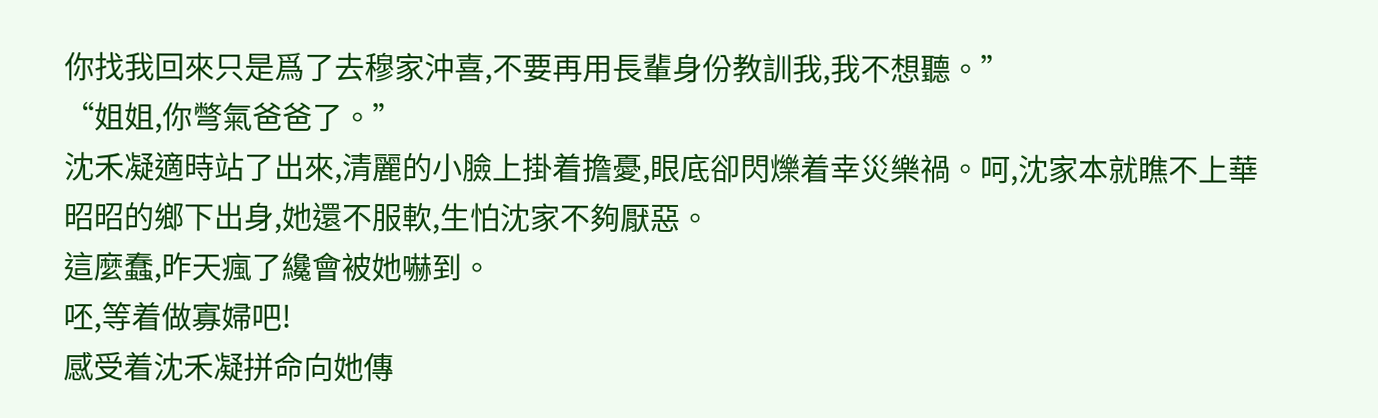你找我回來只是爲了去穆家沖喜,不要再用長輩身份教訓我,我不想聽。”
“姐姐,你彆氣爸爸了。”
沈禾凝適時站了出來,清麗的小臉上掛着擔憂,眼底卻閃爍着幸災樂禍。呵,沈家本就瞧不上華昭昭的鄉下出身,她還不服軟,生怕沈家不夠厭惡。
這麼蠢,昨天瘋了纔會被她嚇到。
呸,等着做寡婦吧!
感受着沈禾凝拼命向她傳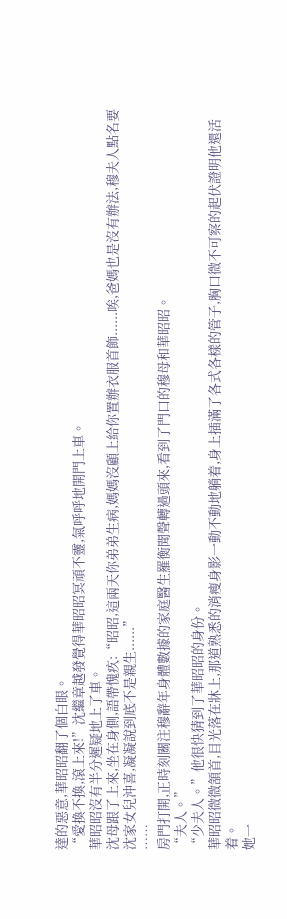達的惡意,華昭昭翻了個白眼。
“愛換不換,滾上來!”沈繼章越發覺得華昭昭冥頑不靈,氣呼呼地開門上車。
華昭昭沒有半分遲疑地上了車。
沈母跟了上來,坐在身側,語帶愧疚:“昭昭,這兩天你弟弟生病,媽媽沒顧上給你置辦衣服首飾......唉,爸媽也是沒有辦法,穆夫人點名要沈家女兒沖喜,凝凝說到底不是親生......”
……
房門打開,正時刻關注穆辭年身體數據的家庭醫生羅衡聞聲轉過頭來,看到了門口的穆母和華昭昭。
“夫人。”
“少夫人。”他很快猜到了華昭昭的身份。
華昭昭微微頷首,目光落在牀上,那道熟悉的消瘦身影一動不動地躺着,身上插滿了各式各樣的管子,胸口微不可察的起伏證明他還活着。
她一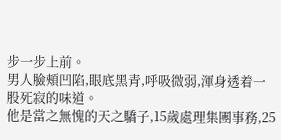步一步上前。
男人臉頰凹陷,眼底黑青,呼吸微弱,渾身透着一股死寂的味道。
他是當之無愧的天之驕子,15歲處理集團事務,25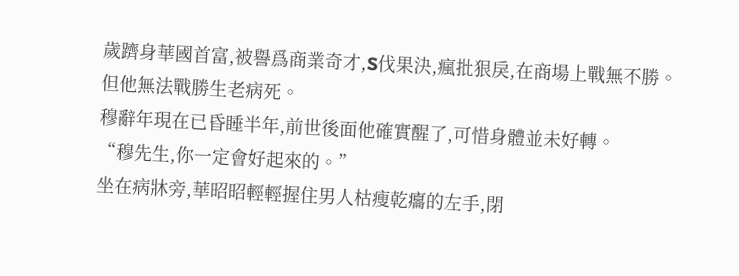歲躋身華國首富,被譽爲商業奇才,S伐果決,瘋批狠戾,在商場上戰無不勝。
但他無法戰勝生老病死。
穆辭年現在已昏睡半年,前世後面他確實醒了,可惜身體並未好轉。
“穆先生,你一定會好起來的。”
坐在病牀旁,華昭昭輕輕握住男人枯瘦乾癟的左手,閉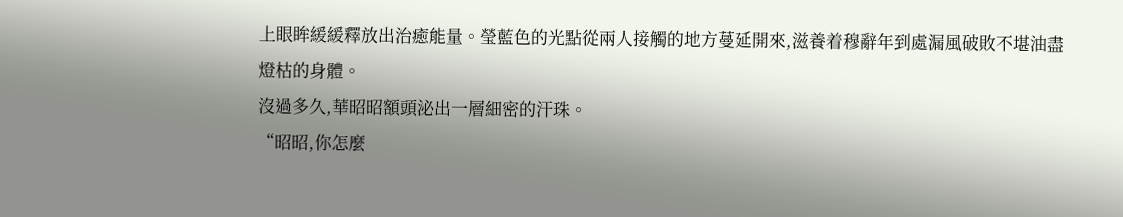上眼眸緩緩釋放出治癒能量。瑩藍色的光點從兩人接觸的地方蔓延開來,滋養着穆辭年到處漏風破敗不堪油盡燈枯的身體。
沒過多久,華昭昭額頭泌出一層細密的汗珠。
“昭昭,你怎麼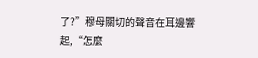了?”穆母關切的聲音在耳邊響起,“怎麼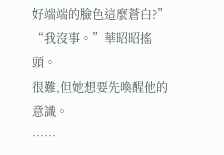好端端的臉色這麼蒼白?”
“我沒事。”華昭昭搖頭。
很難,但她想要先喚醒他的意識。
……